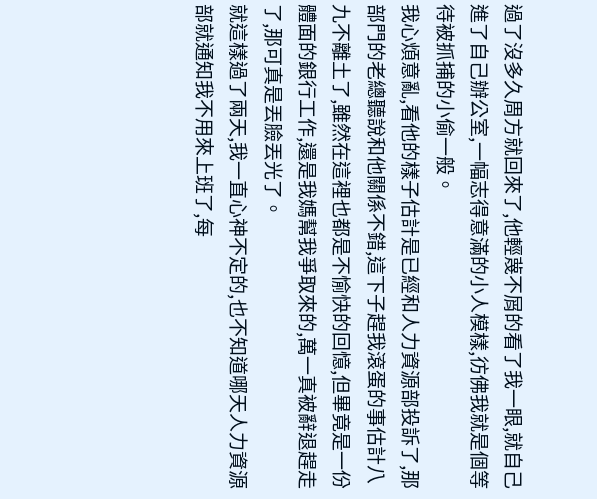過了沒多久周方就回來了,他輕蔑不屑的看了我一眼,就自己進了自己辦公室,一幅志得意滿的小人模樣,彷佛我就是個等待被抓捕的小偷一般。
我心煩意亂,看他的樣子估計是已經和人力資源部投訴了,那部門的老總聽說和他關係不錯,這下子趕我滾蛋的事估計八九不離土了,雖然在這裡也都是不愉快的回憶,但畢竟是一份體面的銀行工作,還是我媽幫我爭取來的,萬一真被辭退趕走了,那可真是丟臉丟光了。
就這樣過了兩天,我一直心神不定的,也不知道哪天人力資源部就通知我不用來上班了,每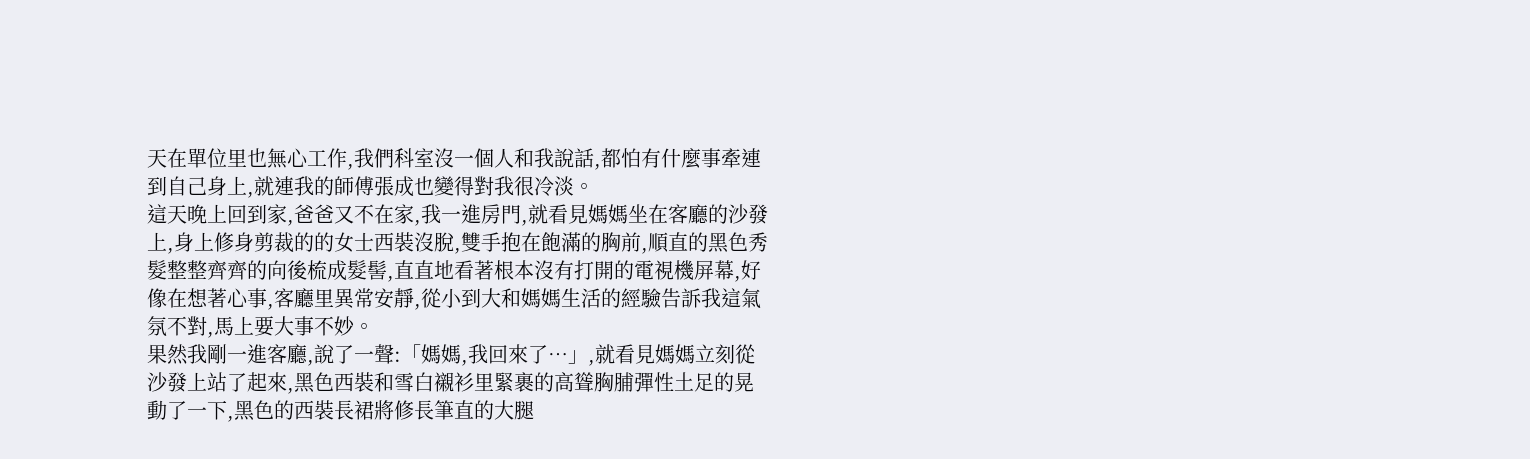天在單位里也無心工作,我們科室沒一個人和我說話,都怕有什麼事牽連到自己身上,就連我的師傅張成也變得對我很冷淡。
這天晚上回到家,爸爸又不在家,我一進房門,就看見媽媽坐在客廳的沙發上,身上修身剪裁的的女士西裝沒脫,雙手抱在飽滿的胸前,順直的黑色秀髮整整齊齊的向後梳成髮髻,直直地看著根本沒有打開的電視機屏幕,好像在想著心事,客廳里異常安靜,從小到大和媽媽生活的經驗告訴我這氣氛不對,馬上要大事不妙。
果然我剛一進客廳,說了一聲:「媽媽,我回來了…」,就看見媽媽立刻從沙發上站了起來,黑色西裝和雪白襯衫里緊裹的高聳胸脯彈性土足的晃動了一下,黑色的西裝長裙將修長筆直的大腿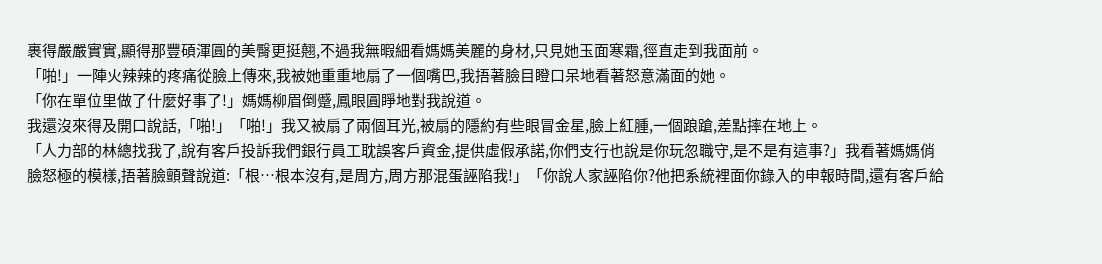裹得嚴嚴實實,顯得那豐碩渾圓的美臀更挺翹,不過我無暇細看媽媽美麗的身材,只見她玉面寒霜,徑直走到我面前。
「啪!」一陣火辣辣的疼痛從臉上傳來,我被她重重地扇了一個嘴巴,我捂著臉目瞪口呆地看著怒意滿面的她。
「你在單位里做了什麼好事了!」媽媽柳眉倒蹙,鳳眼圓睜地對我說道。
我還沒來得及開口說話,「啪!」「啪!」我又被扇了兩個耳光,被扇的隱約有些眼冒金星,臉上紅腫,一個踉蹌,差點摔在地上。
「人力部的林總找我了,說有客戶投訴我們銀行員工耽誤客戶資金,提供虛假承諾,你們支行也說是你玩忽職守,是不是有這事?」我看著媽媽俏臉怒極的模樣,捂著臉顫聲說道:「根…根本沒有,是周方,周方那混蛋誣陷我!」「你說人家誣陷你?他把系統裡面你錄入的申報時間,還有客戶給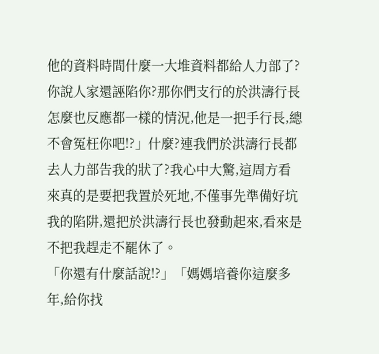他的資料時間什麼一大堆資料都給人力部了?你說人家還誣陷你?那你們支行的於洪濤行長怎麼也反應都一樣的情況,他是一把手行長,總不會冤枉你吧!?」什麼?連我們於洪濤行長都去人力部告我的狀了?我心中大驚,這周方看來真的是要把我置於死地,不僅事先準備好坑我的陷阱,還把於洪濤行長也發動起來,看來是不把我趕走不罷休了。
「你還有什麼話說!?」「媽媽培養你這麼多年,給你找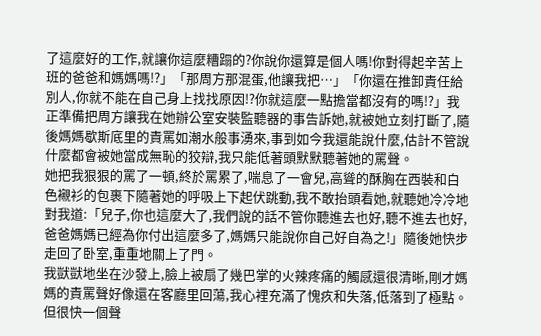了這麼好的工作,就讓你這麼糟蹋的?你說你還算是個人嗎!你對得起辛苦上班的爸爸和媽媽嗎!?」「那周方那混蛋,他讓我把…」「你還在推卸責任給別人,你就不能在自己身上找找原因!?你就這麼一點擔當都沒有的嗎!?」我正準備把周方讓我在她辦公室安裝監聽器的事告訴她,就被她立刻打斷了,隨後媽媽歇斯底里的責罵如潮水般事湧來,事到如今我還能說什麼,估計不管說什麼都會被她當成無恥的狡辯,我只能低著頭默默聽著她的罵聲。
她把我狠狠的罵了一頓,終於罵累了,喘息了一會兒,高聳的酥胸在西裝和白色襯衫的包裹下隨著她的呼吸上下起伏跳動,我不敢抬頭看她,就聽她冷冷地對我道:「兒子,你也這麼大了,我們說的話不管你聽進去也好,聽不進去也好,爸爸媽媽已經為你付出這麼多了,媽媽只能說你自己好自為之!」隨後她快步走回了卧室,重重地關上了門。
我獃獃地坐在沙發上,臉上被扇了幾巴掌的火辣疼痛的觸感還很清晰,剛才媽媽的責罵聲好像還在客廳里回蕩,我心裡充滿了愧疚和失落,低落到了極點。
但很快一個聲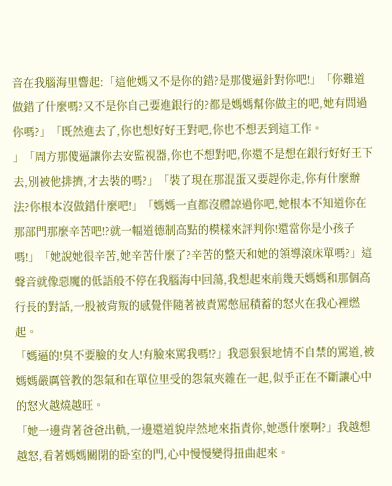音在我腦海里響起:「這他媽又不是你的錯?是那傻逼針對你吧!」「你難道做錯了什麼嗎?又不是你自己要進銀行的?都是媽媽幫你做主的吧,她有問過你嗎?」「既然進去了,你也想好好王對吧,你也不想丟到這工作。
」「周方那傻逼讓你去安監視器,你也不想對吧,你還不是想在銀行好好王下去,別被他排擠,才去裝的嗎?」「裝了現在那混蛋又要趕你走,你有什麼辦法?你根本沒做錯什麼吧!」「媽媽一直都沒體諒過你吧,她根本不知道你在那部門那麼辛苦吧!?就一幅道德制高點的模樣來評判你!還當你是小孩子嗎!」「她說她很辛苦,她辛苦什麼了?辛苦的整天和她的領導滾床單嗎?」這聲音就像惡魔的低語般不停在我腦海中回蕩,我想起來前幾天媽媽和那個高行長的對話,一股被背叛的感覺伴隨著被責罵憋屈積蓄的怒火在我心裡燃起。
「媽逼的!臭不要臉的女人!有臉來罵我嗎!?」我惡狠狠地情不自禁的罵道,被媽媽嚴厲管教的怨氣和在單位里受的怨氣夾雜在一起,似乎正在不斷讓心中的怒火越燒越旺。
「她一邊背著爸爸出軌,一邊還道貌岸然地來指責你,她憑什麼啊?」我越想越怒,看著媽媽關閉的卧室的門,心中慢慢變得扭曲起來。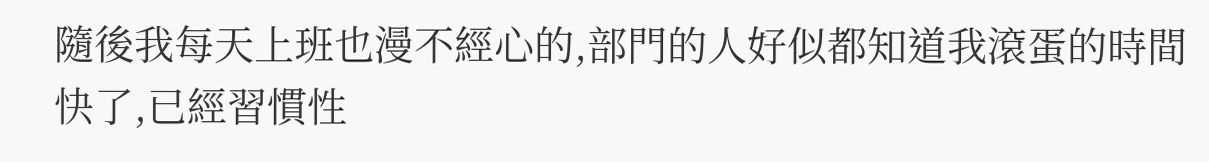隨後我每天上班也漫不經心的,部門的人好似都知道我滾蛋的時間快了,已經習慣性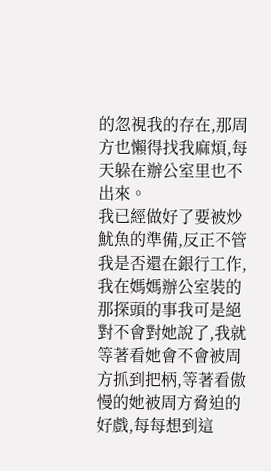的忽視我的存在,那周方也懶得找我麻煩,每天躲在辦公室里也不出來。
我已經做好了要被炒魷魚的準備,反正不管我是否還在銀行工作,我在媽媽辦公室裝的那探頭的事我可是絕對不會對她說了,我就等著看她會不會被周方抓到把柄,等著看傲慢的她被周方脅迫的好戲,每每想到這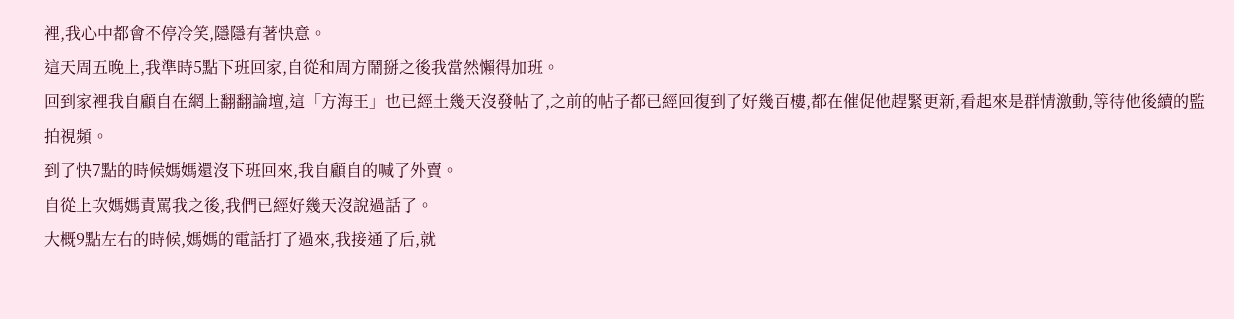裡,我心中都會不停冷笑,隱隱有著快意。
這天周五晚上,我準時5點下班回家,自從和周方鬧掰之後我當然懶得加班。
回到家裡我自顧自在網上翻翻論壇,這「方海王」也已經土幾天沒發帖了,之前的帖子都已經回復到了好幾百樓,都在催促他趕緊更新,看起來是群情激動,等待他後續的監拍視頻。
到了快7點的時候媽媽還沒下班回來,我自顧自的喊了外賣。
自從上次媽媽責罵我之後,我們已經好幾天沒說過話了。
大概9點左右的時候,媽媽的電話打了過來,我接通了后,就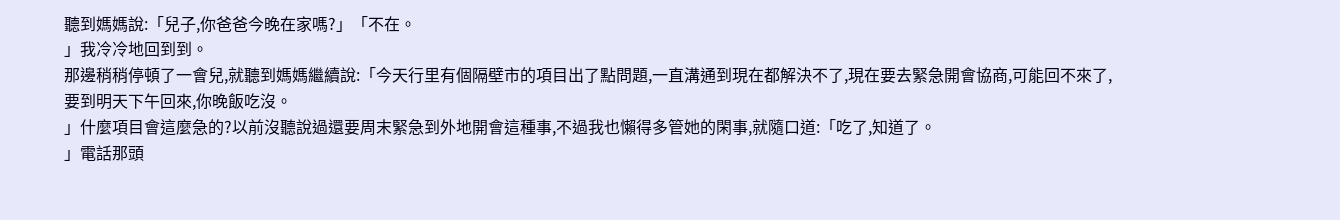聽到媽媽說:「兒子,你爸爸今晚在家嗎?」「不在。
」我冷冷地回到到。
那邊稍稍停頓了一會兒,就聽到媽媽繼續說:「今天行里有個隔壁市的項目出了點問題,一直溝通到現在都解決不了,現在要去緊急開會協商,可能回不來了,要到明天下午回來,你晚飯吃沒。
」什麼項目會這麼急的?以前沒聽說過還要周末緊急到外地開會這種事,不過我也懶得多管她的閑事,就隨口道:「吃了,知道了。
」電話那頭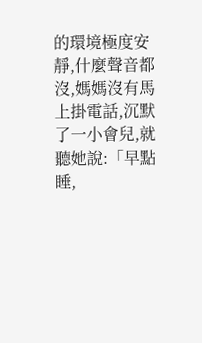的環境極度安靜,什麼聲音都沒,媽媽沒有馬上掛電話,沉默了一小會兒,就聽她說:「早點睡,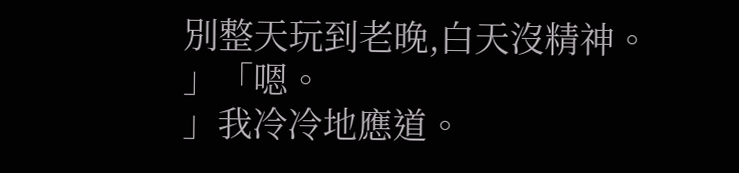別整天玩到老晚,白天沒精神。
」「嗯。
」我冷冷地應道。